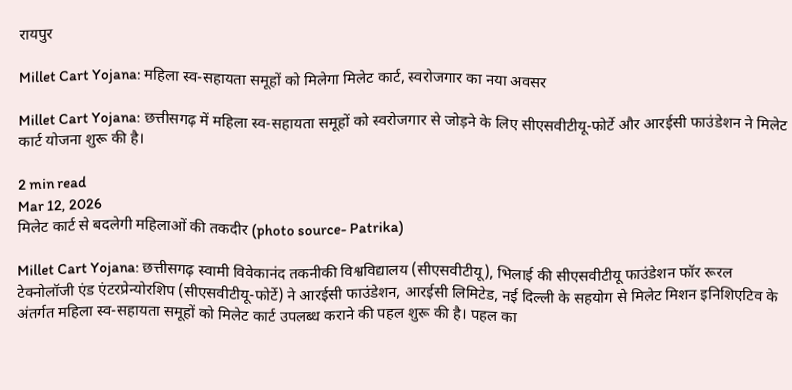रायपुर

Millet Cart Yojana: महिला स्व-सहायता समूहों को मिलेगा मिलेट कार्ट, स्वरोजगार का नया अवसर

Millet Cart Yojana: छत्तीसगढ़ में महिला स्व-सहायता समूहों को स्वरोजगार से जोड़ने के लिए सीएसवीटीयू-फोर्टे और आरईसी फाउंडेशन ने मिलेट कार्ट योजना शुरू की है।

2 min read
Mar 12, 2026
मिलेट कार्ट से बदलेगी महिलाओं की तकदीर (photo source- Patrika)

Millet Cart Yojana: छत्तीसगढ़ स्वामी विवेकानंद तकनीकी विश्वविद्यालय (सीएसवीटीयू), भिलाई की सीएसवीटीयू फाउंडेशन फॉर रूरल टेक्नोलॉजी एंड एंटरप्रेन्योरशिप (सीएसवीटीयू-फोर्टे) ने आरईसी फाउंडेशन, आरईसी लिमिटेड, नई दिल्ली के सहयोग से मिलेट मिशन इनिशिएटिव के अंतर्गत महिला स्व-सहायता समूहों को मिलेट कार्ट उपलब्ध कराने की पहल शुरू की है। पहल का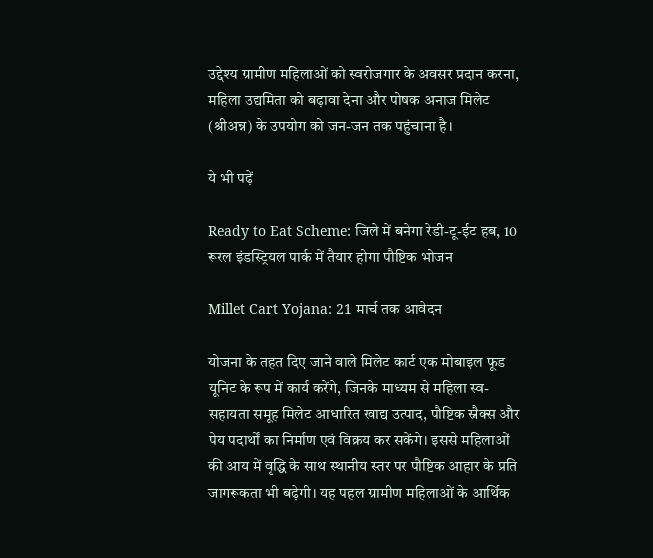उद्देश्य ग्रामीण महिलाओं को स्वरोजगार के अवसर प्रदान करना, महिला उद्यमिता को बढ़ावा देना और पोषक अनाज मिलेट (श्रीअन्न) के उपयोग को जन-जन तक पहुंचाना है।

ये भी पढ़ें

Ready to Eat Scheme: जिले में बनेगा रेडी-टू-ईट हब, 10 रूरल इंडस्ट्रियल पार्क में तैयार होगा पौष्टिक भोजन

Millet Cart Yojana: 21 मार्च तक आवेदन

योजना के तहत दिए जाने वाले मिलेट कार्ट एक मोबाइल फूड यूनिट के रूप में कार्य करेंगे, जिनके माध्यम से महिला स्व-सहायता समूह मिलेट आधारित खाद्य उत्पाद, पौष्टिक स्नैक्स और पेय पदार्थों का निर्माण एवं विक्रय कर सकेंगे। इससे महिलाओं की आय में वृद्धि के साथ स्थानीय स्तर पर पौष्टिक आहार के प्रति जागरूकता भी बढ़ेगी। यह पहल ग्रामीण महिलाओं के आर्थिक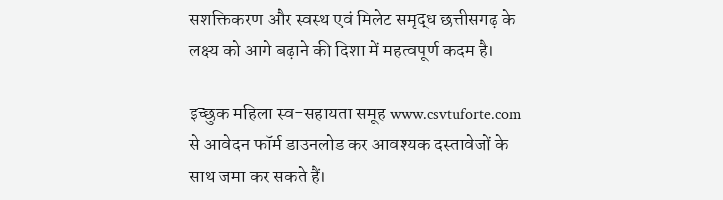सशक्तिकरण और स्वस्थ एवं मिलेट समृद्ध छत्तीसगढ़ के लक्ष्य को आगे बढ़ाने की दिशा में महत्वपूर्ण कदम है।

इच्छुक महिला स्व-सहायता समूह www.csvtuforte.com से आवेदन फॉर्म डाउनलोड कर आवश्यक दस्तावेजों के साथ जमा कर सकते हैं।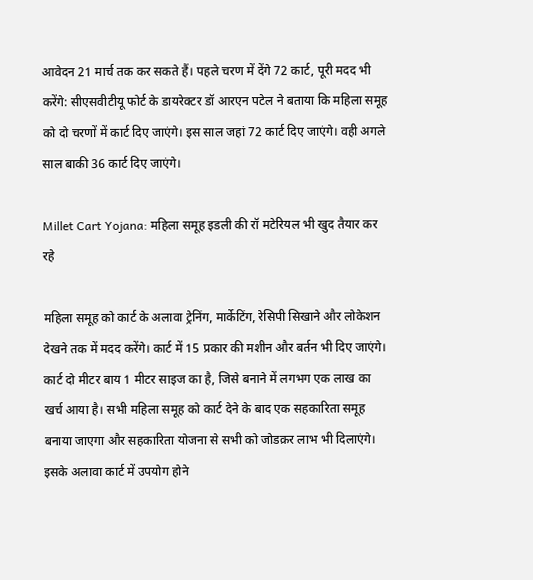आवेदन 21 मार्च तक कर सकते हैं। पहले चरण में देंगे 72 कार्ट, पूरी मदद भी करेंगे: सीएसवीटीयू फोर्ट के डायरेक्टर डॉ आरएन पटेल ने बताया कि महिला समूह को दो चरणों में कार्ट दिए जाएंगे। इस साल जहां 72 कार्ट दिए जाएंगे। वही अगले साल बाकी 36 कार्ट दिए जाएंगे।

Millet Cart Yojana: महिला समूह इडली की रॉ मटेरियल भी खुद तैयार कर रहे

महिला समूह को कार्ट के अलावा ट्रेनिंग, मार्केटिंग, रेसिपी सिखाने और लोकेशन देखने तक में मदद करेंगे। कार्ट में 15 प्रकार की मशीन और बर्तन भी दिए जाएंगे। कार्ट दो मीटर बाय 1 मीटर साइज का है, जिसे बनाने में लगभग एक लाख का खर्च आया है। सभी महिला समूह को कार्ट देने के बाद एक सहकारिता समूह बनाया जाएगा और सहकारिता योजना से सभी को जोडक़र लाभ भी दिलाएंगे। इसके अलावा कार्ट में उपयोग होने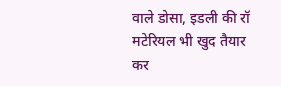वाले डोसा, इडली की रॉ मटेरियल भी खुद तैयार कर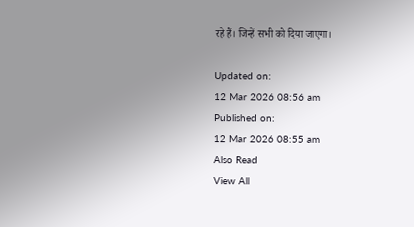रहे हैं। जिन्हें सभी को दिया जाएगा।

Updated on:
12 Mar 2026 08:56 am
Published on:
12 Mar 2026 08:55 am
Also Read
View All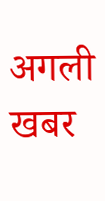अगली खबर